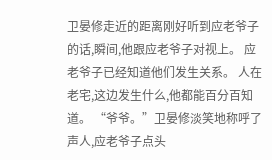卫晏修走近的距离刚好听到应老爷子的话,瞬间,他跟应老爷子对视上。 应老爷子已经知道他们发生关系。 人在老宅,这边发生什么,他都能百分百知道。 “爷爷。”卫晏修淡笑地称呼了声人,应老爷子点头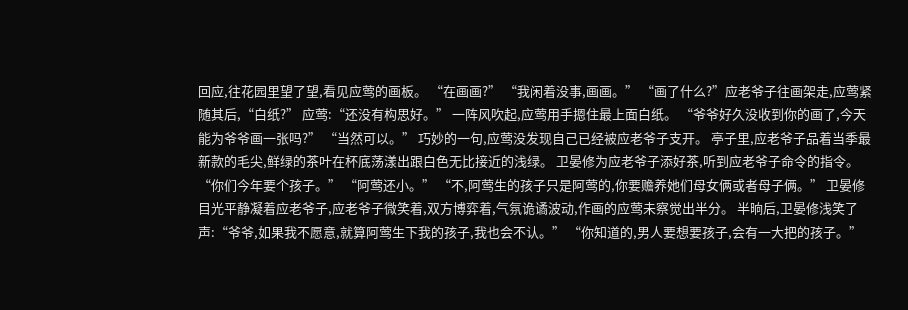回应,往花园里望了望,看见应莺的画板。 “在画画?” “我闲着没事,画画。” “画了什么?”应老爷子往画架走,应莺紧随其后,“白纸?” 应莺:“还没有构思好。” 一阵风吹起,应莺用手摁住最上面白纸。 “爷爷好久没收到你的画了,今天能为爷爷画一张吗?” “当然可以。” 巧妙的一句,应莺没发现自己已经被应老爷子支开。 亭子里,应老爷子品着当季最新款的毛尖,鲜绿的茶叶在杯底荡漾出跟白色无比接近的浅绿。 卫晏修为应老爷子添好茶,听到应老爷子命令的指令。 “你们今年要个孩子。” “阿莺还小。” “不,阿莺生的孩子只是阿莺的,你要赡养她们母女俩或者母子俩。” 卫晏修目光平静凝着应老爷子,应老爷子微笑着,双方博弈着,气氛诡谲波动,作画的应莺未察觉出半分。 半晌后,卫晏修浅笑了声:“爷爷,如果我不愿意,就算阿莺生下我的孩子,我也会不认。” “你知道的,男人要想要孩子,会有一大把的孩子。”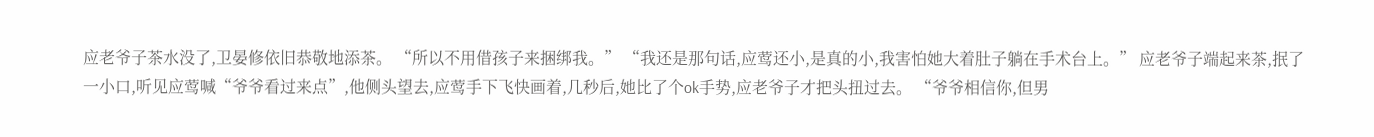应老爷子茶水没了,卫晏修依旧恭敬地添茶。 “所以不用借孩子来捆绑我。” “我还是那句话,应莺还小,是真的小,我害怕她大着肚子躺在手术台上。” 应老爷子端起来茶,抿了一小口,听见应莺喊“爷爷看过来点”,他侧头望去,应莺手下飞快画着,几秒后,她比了个ok手势,应老爷子才把头扭过去。 “爷爷相信你,但男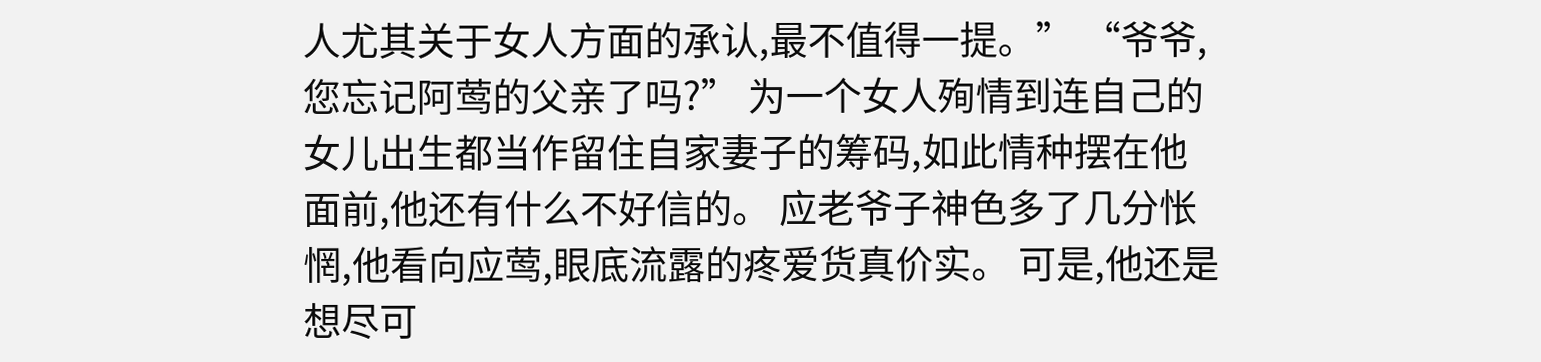人尤其关于女人方面的承认,最不值得一提。” “爷爷,您忘记阿莺的父亲了吗?” 为一个女人殉情到连自己的女儿出生都当作留住自家妻子的筹码,如此情种摆在他面前,他还有什么不好信的。 应老爷子神色多了几分怅惘,他看向应莺,眼底流露的疼爱货真价实。 可是,他还是想尽可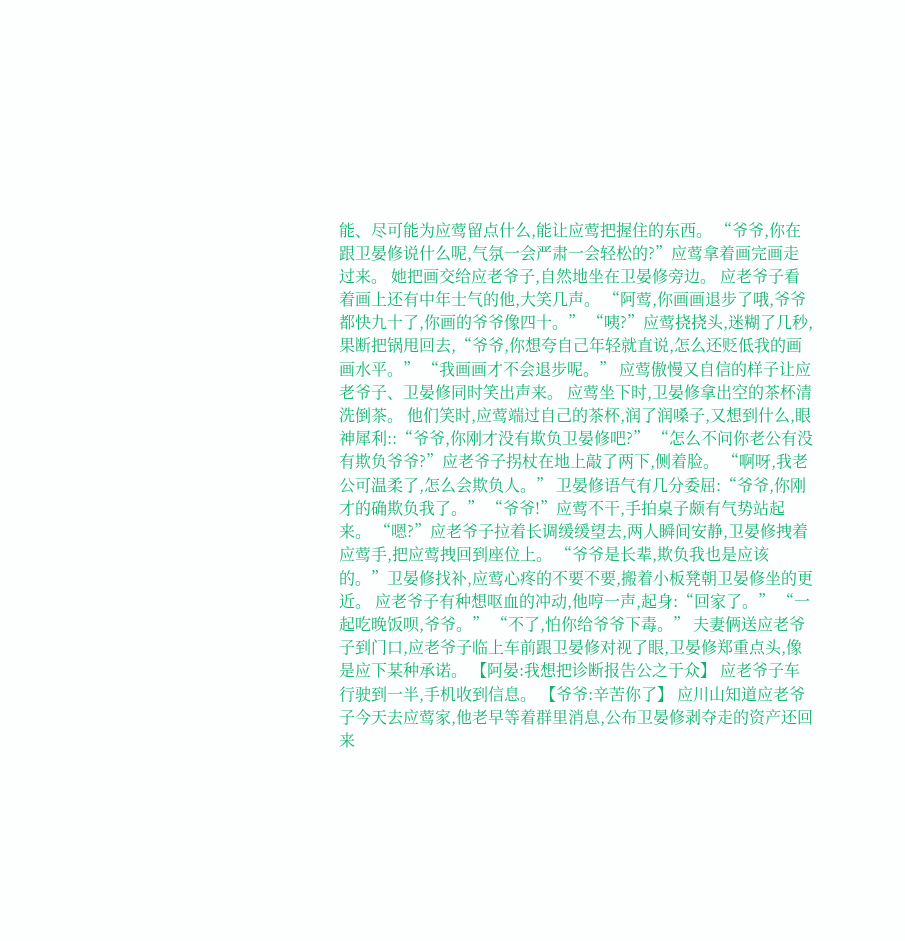能、尽可能为应莺留点什么,能让应莺把握住的东西。 “爷爷,你在跟卫晏修说什么呢,气氛一会严肃一会轻松的?”应莺拿着画完画走过来。 她把画交给应老爷子,自然地坐在卫晏修旁边。 应老爷子看着画上还有中年士气的他,大笑几声。 “阿莺,你画画退步了哦,爷爷都快九十了,你画的爷爷像四十。” “咦?”应莺挠挠头,迷糊了几秒,果断把锅甩回去,“爷爷,你想夸自己年轻就直说,怎么还贬低我的画画水平。” “我画画才不会退步呢。” 应莺傲慢又自信的样子让应老爷子、卫晏修同时笑出声来。 应莺坐下时,卫晏修拿出空的茶杯清洗倒茶。 他们笑时,应莺端过自己的茶杯,润了润嗓子,又想到什么,眼神犀利::“爷爷,你刚才没有欺负卫晏修吧?” “怎么不问你老公有没有欺负爷爷?”应老爷子拐杖在地上敲了两下,侧着脸。 “啊呀,我老公可温柔了,怎么会欺负人。” 卫晏修语气有几分委屈:“爷爷,你刚才的确欺负我了。” “爷爷!”应莺不干,手拍桌子颇有气势站起来。 “嗯?”应老爷子拉着长调缓缓望去,两人瞬间安静,卫晏修拽着应莺手,把应莺拽回到座位上。 “爷爷是长辈,欺负我也是应该的。”卫晏修找补,应莺心疼的不要不要,搬着小板凳朝卫晏修坐的更近。 应老爷子有种想呕血的冲动,他哼一声,起身:“回家了。” “一起吃晚饭呗,爷爷。” “不了,怕你给爷爷下毒。” 夫妻俩送应老爷子到门口,应老爷子临上车前跟卫晏修对视了眼,卫晏修郑重点头,像是应下某种承诺。 【阿晏:我想把诊断报告公之于众】 应老爷子车行驶到一半,手机收到信息。 【爷爷:辛苦你了】 应川山知道应老爷子今天去应莺家,他老早等着群里消息,公布卫晏修剥夺走的资产还回来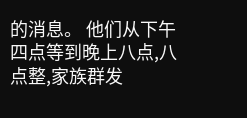的消息。 他们从下午四点等到晚上八点,八点整,家族群发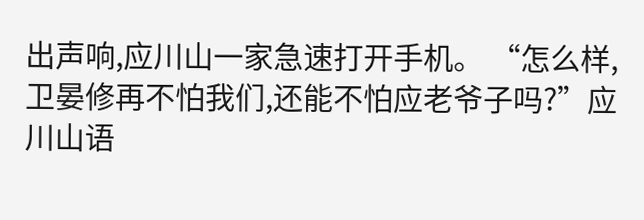出声响,应川山一家急速打开手机。 “怎么样,卫晏修再不怕我们,还能不怕应老爷子吗?”应川山语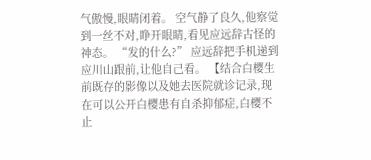气傲慢,眼睛闭着。 空气静了良久,他察觉到一丝不对,睁开眼睛,看见应远辞古怪的神态。 “发的什么?” 应远辞把手机递到应川山跟前,让他自己看。 【结合白樱生前既存的影像以及她去医院就诊记录,现在可以公开白樱患有自杀抑郁症,白樱不止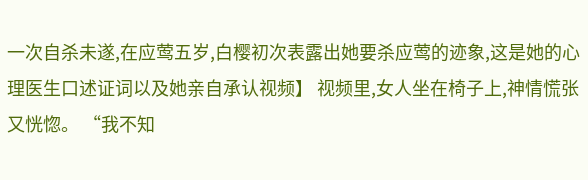一次自杀未遂,在应莺五岁,白樱初次表露出她要杀应莺的迹象,这是她的心理医生口述证词以及她亲自承认视频】 视频里,女人坐在椅子上,神情慌张又恍惚。 “我不知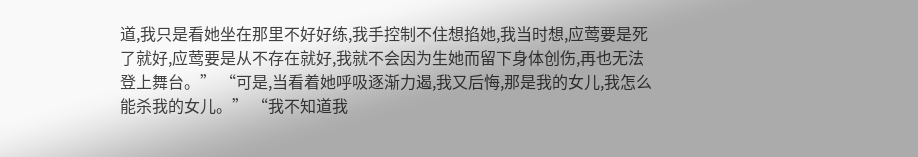道,我只是看她坐在那里不好好练,我手控制不住想掐她,我当时想,应莺要是死了就好,应莺要是从不存在就好,我就不会因为生她而留下身体创伤,再也无法登上舞台。” “可是,当看着她呼吸逐渐力遏,我又后悔,那是我的女儿,我怎么能杀我的女儿。” “我不知道我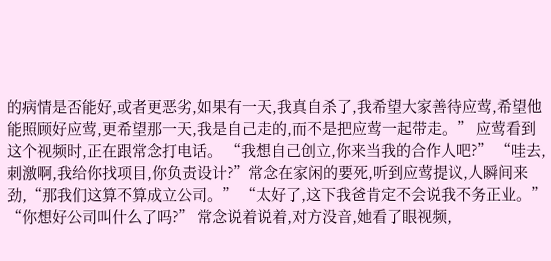的病情是否能好,或者更恶劣,如果有一天,我真自杀了,我希望大家善待应莺,希望他能照顾好应莺,更希望那一天,我是自己走的,而不是把应莺一起带走。” 应莺看到这个视频时,正在跟常念打电话。 “我想自己创立,你来当我的合作人吧?” “哇去,刺激啊,我给你找项目,你负责设计?”常念在家闲的要死,听到应莺提议,人瞬间来劲,“那我们这算不算成立公司。” “太好了,这下我爸肯定不会说我不务正业。” “你想好公司叫什么了吗?” 常念说着说着,对方没音,她看了眼视频,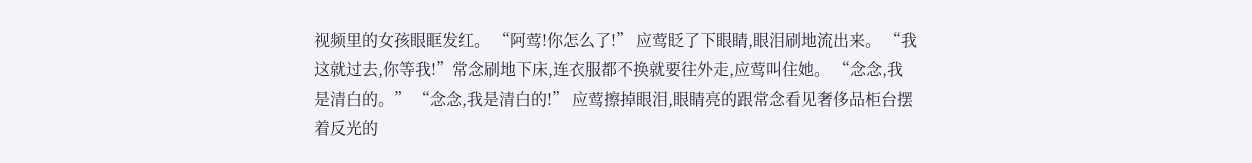视频里的女孩眼眶发红。 “阿莺!你怎么了!” 应莺眨了下眼睛,眼泪刷地流出来。 “我这就过去,你等我!”常念刷地下床,连衣服都不换就要往外走,应莺叫住她。 “念念,我是清白的。” “念念,我是清白的!” 应莺擦掉眼泪,眼睛亮的跟常念看见奢侈品柜台摆着反光的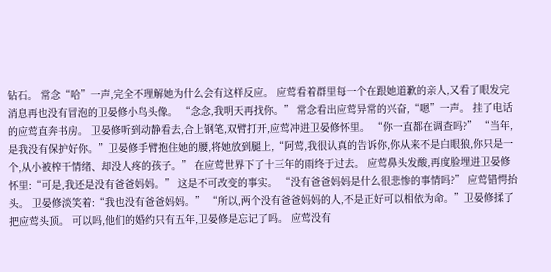钻石。 常念“哈”一声,完全不理解她为什么会有这样反应。 应莺看着群里每一个在跟她道歉的亲人,又看了眼发完消息再也没有冒泡的卫晏修小鸟头像。 “念念,我明天再找你。” 常念看出应莺异常的兴奋,“嗯”一声。 挂了电话的应莺直奔书房。 卫晏修听到动静看去,合上钢笔,双臂打开,应莺冲进卫晏修怀里。 “你一直都在调查吗?” “当年,是我没有保护好你。”卫晏修手臂抱住她的腰,将她放到腿上,“阿莺,我很认真的告诉你,你从来不是白眼狼,你只是一个,从小被榨干情绪、却没人疼的孩子。” 在应莺世界下了十三年的雨终于过去。 应莺鼻头发酸,再度脸埋进卫晏修怀里:“可是,我还是没有爸爸妈妈。” 这是不可改变的事实。 “没有爸爸妈妈是什么很悲惨的事情吗?” 应莺错愕抬头。 卫晏修淡笑着:“我也没有爸爸妈妈。” “所以,两个没有爸爸妈妈的人,不是正好可以相依为命。”卫晏修揉了把应莺头顶。 可以吗,他们的婚约只有五年,卫晏修是忘记了吗。 应莺没有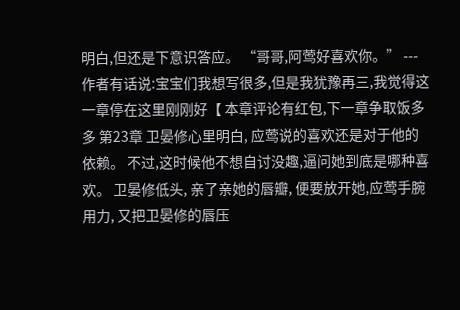明白,但还是下意识答应。 “哥哥,阿莺好喜欢你。” --- 作者有话说:宝宝们我想写很多,但是我犹豫再三,我觉得这一章停在这里刚刚好【 本章评论有红包,下一章争取饭多多 第23章 卫晏修心里明白, 应莺说的喜欢还是对于他的依赖。 不过,这时候他不想自讨没趣,逼问她到底是哪种喜欢。 卫晏修低头, 亲了亲她的唇瓣, 便要放开她,应莺手腕用力, 又把卫晏修的唇压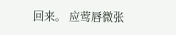回来。 应莺唇微张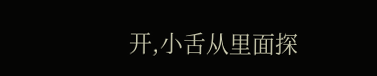开,小舌从里面探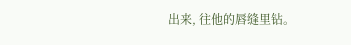出来, 往他的唇缝里钻。